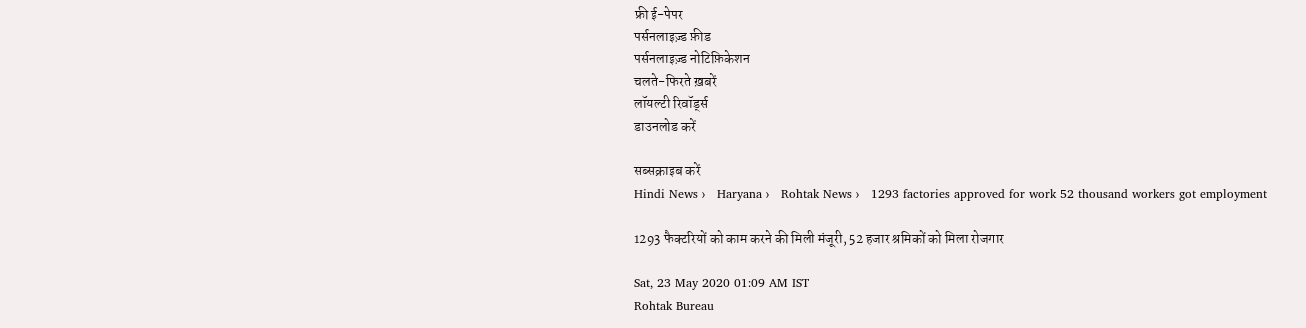फ्री ई-पेपर
पर्सनलाइज़्ड फ़ीड
पर्सनलाइज़्ड नोटिफ़िकेशन
चलते-फिरते ख़बरें
लॉयल्टी रिवॉर्ड्स
डाउनलोड करें

सब्सक्राइब करें
Hindi News ›   Haryana ›   Rohtak News ›   1293 factories approved for work 52 thousand workers got employment

1293 फैक्टरियों को काम करने की मिली मंजूरी, 52 हजार श्रमिकों को मिला रोजगार

Sat, 23 May 2020 01:09 AM IST
Rohtak Bureau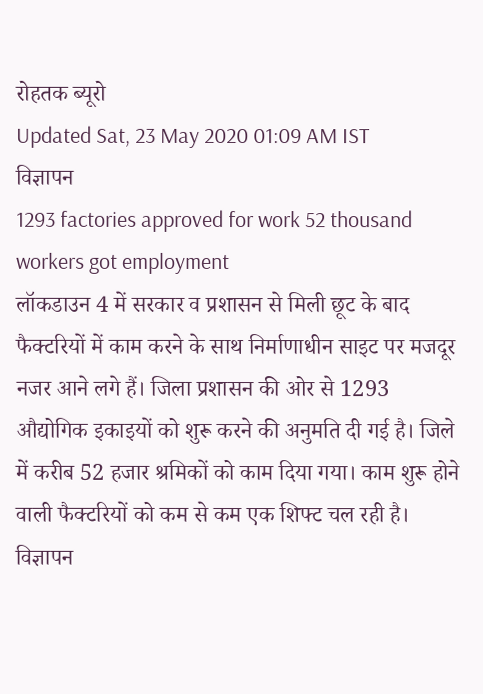रोहतक ब्यूरो
Updated Sat, 23 May 2020 01:09 AM IST
विज्ञापन
1293 factories approved for work 52 thousand workers got employment
लॉकडाउन 4 में सरकार व प्रशासन से मिली छूट के बाद फैक्टरियों में काम करने के साथ निर्माणाधीन साइट पर मजदूर नजर आने लगे हैं। जिला प्रशासन की ओर से 1293 औद्योगिक इकाइयों को शुरू करने की अनुमति दी गई है। जिले में करीब 52 हजार श्रमिकों को काम दिया गया। काम शुरू होने वाली फैक्टरियों को कम से कम एक शिफ्ट चल रही है।
विज्ञापन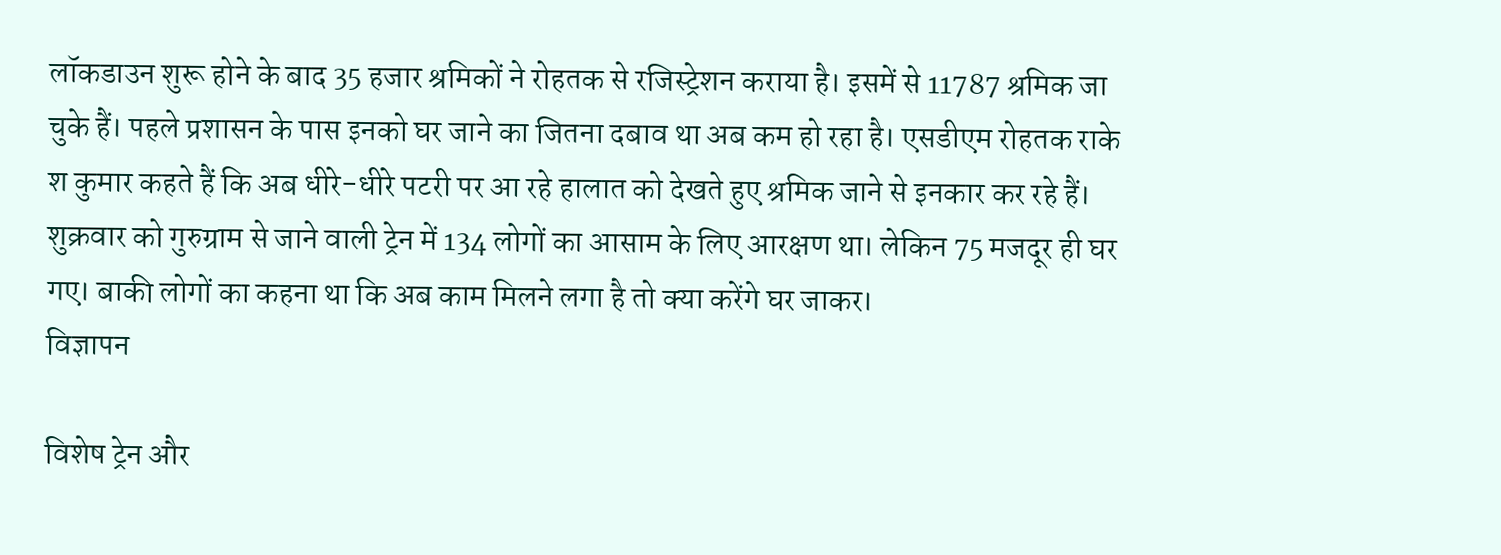लॉकडाउन शुरू होने के बाद 35 हजार श्रमिकों ने रोहतक से रजिस्ट्रेशन कराया है। इसमें से 11787 श्रमिक जा चुके हैं। पहले प्रशासन के पास इनको घर जाने का जितना दबाव था अब कम हो रहा है। एसडीएम रोहतक राके श कुमार कहते हैं कि अब धीरे-धीरे पटरी पर आ रहे हालात को देखते हुए श्रमिक जाने से इनकार कर रहे हैं। शुक्रवार को गुरुग्राम से जाने वाली ट्रेन में 134 लोगों का आसाम के लिए आरक्षण था। लेकिन 75 मजदूर ही घर गए। बाकी लोगों का कहना था कि अब काम मिलने लगा है तो क्या करेंगे घर जाकर।
विज्ञापन

विशेष ट्रेन और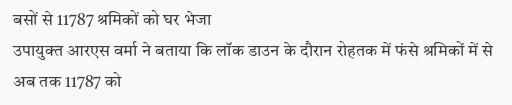बसों से 11787 श्रमिकों को घर भेजा
उपायुक्त आरएस वर्मा ने बताया कि लॉक डाउन के दौरान रोहतक में फंसे श्रमिकों में से अब तक 11787 को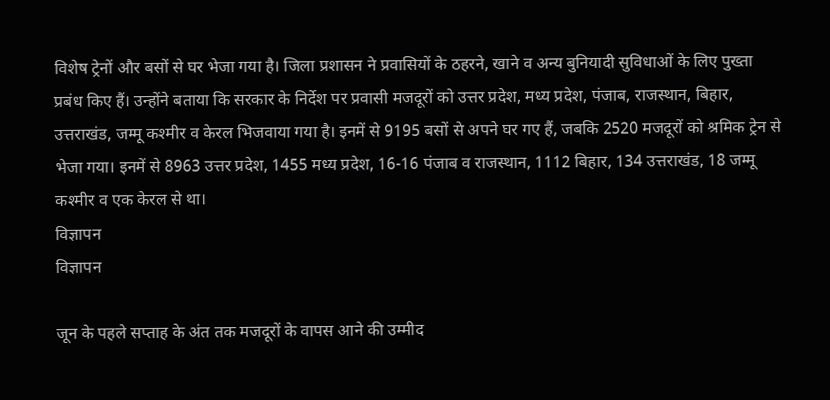विशेष ट्रेनों और बसों से घर भेजा गया है। जिला प्रशासन ने प्रवासियों के ठहरने, खाने व अन्य बुनियादी सुविधाओं के लिए पुख्ता प्रबंध किए हैं। उन्होंने बताया कि सरकार के निर्देश पर प्रवासी मजदूरों को उत्तर प्रदेश, मध्य प्रदेश, पंजाब, राजस्थान, बिहार, उत्तराखंड, जम्मू कश्मीर व केरल भिजवाया गया है। इनमें से 9195 बसों से अपने घर गए हैं, जबकि 2520 मजदूरों को श्रमिक ट्रेन से भेजा गया। इनमें से 8963 उत्तर प्रदेश, 1455 मध्य प्रदेश, 16-16 पंजाब व राजस्थान, 1112 बिहार, 134 उत्तराखंड, 18 जम्मू कश्मीर व एक केरल से था।
विज्ञापन
विज्ञापन

जून के पहले सप्ताह के अंत तक मजदूरों के वापस आने की उम्मीद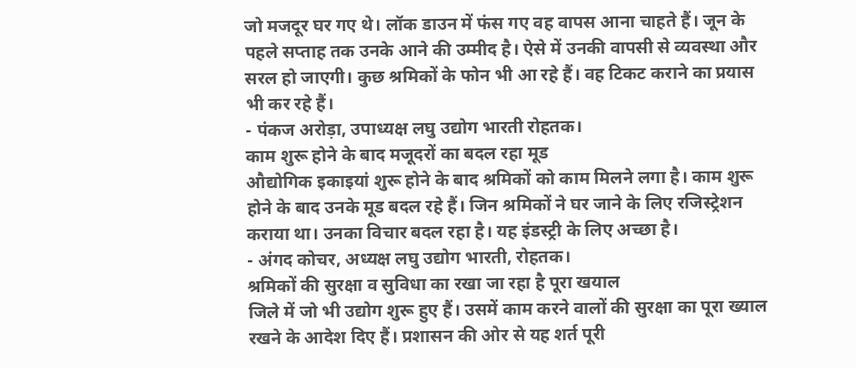जो मजदूर घर गए थे। लॉक डाउन में फंस गए वह वापस आना चाहते हैं। जून के पहले सप्ताह तक उनके आने की उम्मीद है। ऐसे में उनकी वापसी से व्यवस्था और सरल हो जाएगी। कुछ श्रमिकों के फोन भी आ रहे हैं। वह टिकट कराने का प्रयास भी कर रहे हैं।
- पंकज अरोड़ा, उपाध्यक्ष लघु उद्योग भारती रोहतक।
काम शुरू होने के बाद मजूदरों का बदल रहा मूड
औद्योगिक इकाइयां शुरू होने के बाद श्रमिकों को काम मिलने लगा है। काम शुरू होने के बाद उनके मूड बदल रहे हैं। जिन श्रमिकों ने घर जाने के लिए रजिस्ट्रेशन कराया था। उनका विचार बदल रहा है। यह इंडस्ट्री के लिए अच्छा है।
- अंगद कोचर, अध्यक्ष लघु उद्योग भारती, रोहतक।
श्रमिकों की सुरक्षा व सुविधा का रखा जा रहा है पूरा खयाल
जिले में जो भी उद्योग शुरू हुए हैं। उसमें काम करने वालों की सुरक्षा का पूरा ख्याल रखने के आदेश दिए हैं। प्रशासन की ओर से यह शर्त पूरी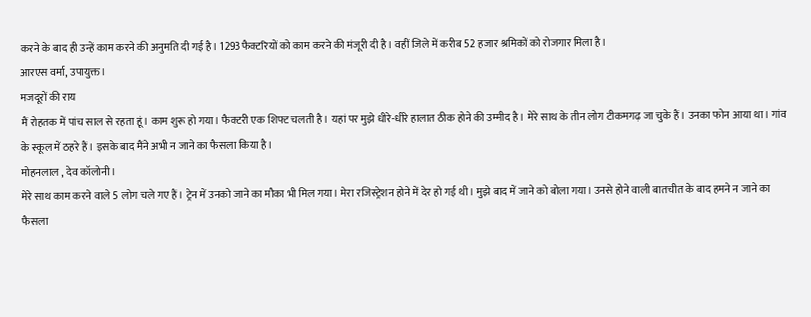करने के बाद ही उन्हें काम करने की अनुमति दी गई है। 1293फैक्टरियों को काम करने की मंजूरी दी है। वहीं जिले में करीब 52 हजार श्रमिकों को रोजगार मिला है।
आरएस वर्मा, उपायुक्त।
मजदूरों की राय
मैं रोहतक में पांच साल से रहता हूं। काम शुरू हो गया। फैक्टरी एक शिफ्ट चलती है। यहां पर मुझे धीरे-धीरे हालात ठीक होने की उम्मीद है। मेरे साथ के तीन लोग टीकमगढ़ जा चुके हैं। उनका फोन आया था। गांव के स्कूल में ठहरे हैं। इसके बाद मैंने अभी न जाने का फैसला किया है।
मोहनलाल , देव कॉलोनी।
मेरे साथ काम करने वाले 5 लोग चले गए हैं। ट्रेन में उनको जाने का मौका भी मिल गया। मेरा रजिस्ट्रेशन होने में देर हो गई थी। मुझे बाद में जाने को बोला गया। उनसे होने वाली बातचीत के बाद हमने न जाने का फैसला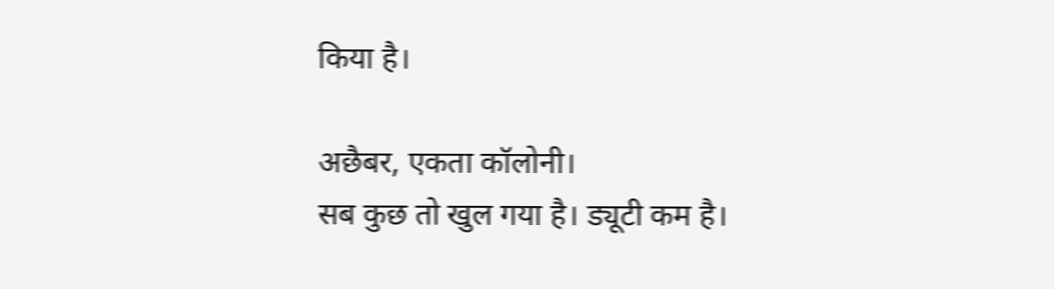किया है।

अछैबर, एकता कॉलोनी।
सब कुछ तो खुल गया है। ड्यूटी कम है।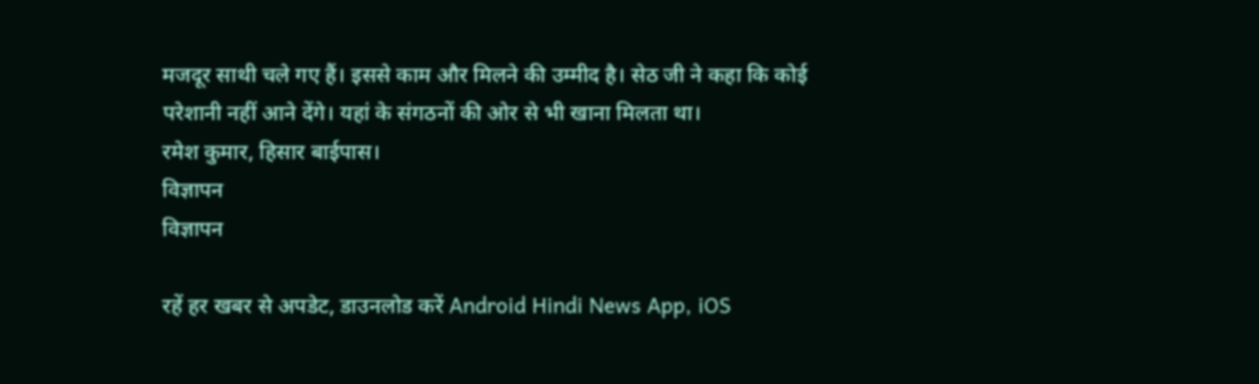मजदूर साथी चले गए हैं। इससे काम और मिलने की उम्मीद है। सेठ जी ने कहा कि कोई परेशानी नहीं आने देंगे। यहां के संगठनों की ओर से भी खाना मिलता था।
रमेश कुमार, हिसार बाईपास।
विज्ञापन
विज्ञापन

रहें हर खबर से अपडेट, डाउनलोड करें Android Hindi News App, iOS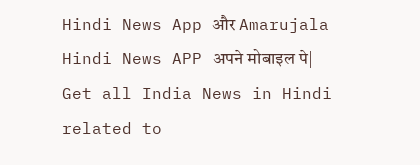Hindi News App और Amarujala Hindi News APP अपने मोबाइल पे|
Get all India News in Hindi related to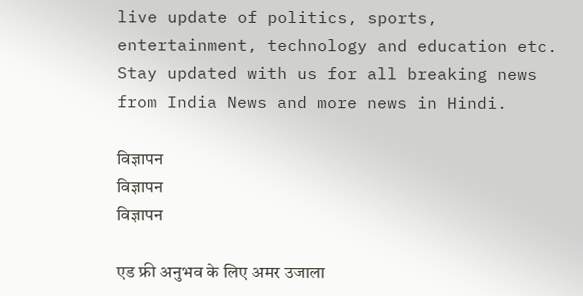live update of politics, sports, entertainment, technology and education etc. Stay updated with us for all breaking news from India News and more news in Hindi.

विज्ञापन
विज्ञापन
विज्ञापन

एड फ्री अनुभव के लिए अमर उजाला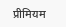प्रीमियम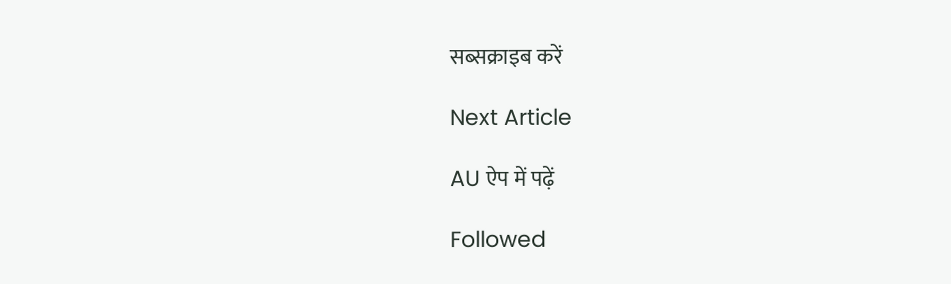सब्सक्राइब करें

Next Article

AU ऐप में पढ़ें

Followed